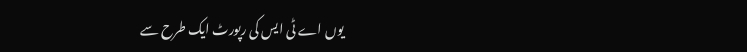یوں اے ٹی ایس کی رپورٹ ایک طرح سے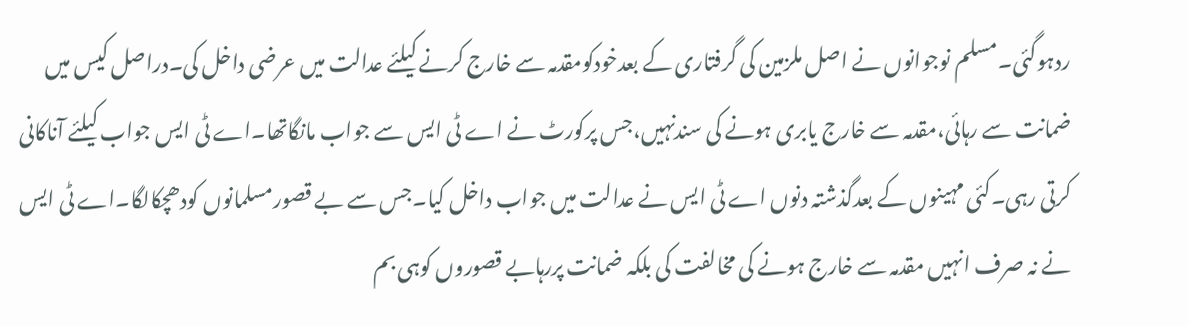ردہوگئی۔مسلم نوجوانوں نے اصل ملزمین کی گرفتاری کے بعدخودکومقدمہ سے خارج کرنے کیلئے عدالت میں عرضی داخل کی۔دراصل کیس میں ضمانت سے رہائی،مقدمہ سے خارج یابری ہونے کی سندنہیں،جس پرکورٹ نے اے ٹی ایس سے جواب مانگاتھا۔اے ٹی ایس جواب کیلئے آناکانی کرتی رہی۔کئی مہینوں کے بعدگذشتہ دنوں اے ٹی ایس نے عدالت میں جواب داخل کیا۔جس سے بے قصورمسلمانوں کودھچکالگا۔اے ٹی ایس نے نہ صرف انہیں مقدمہ سے خارج ہونے کی مخالفت کی بلکہ ضمانت پررہابے قصوروں کوہی بم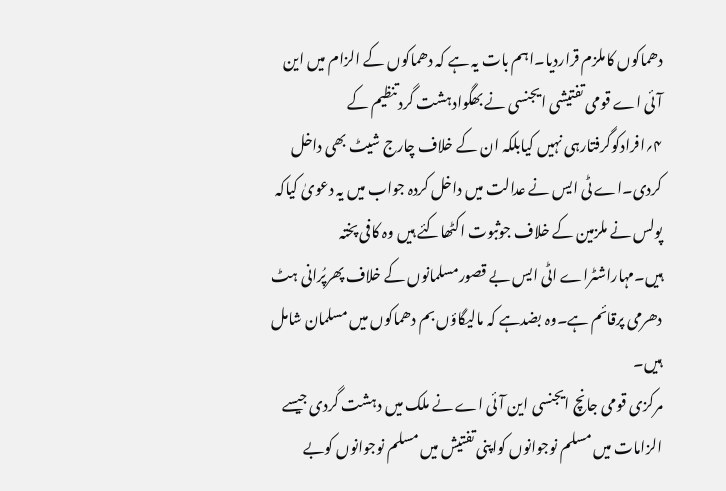دھماکوں کاملزم قراردیا۔اہم بات یہ ہے کہ دھماکوں کے الزام میں این آئی اے قومی تفتیشی ایجنسی نے بھگوادہشت گردتنظیم کے ۴؍افرادکوگرفتارہی نہیں کیابلکہ ان کے خلاف چارج شیٹ بھی داخل کردی۔اے ٹی ایس نے عدالت میں داخل کردہ جواب میں یہ دعویٰ کیاکہ پولس نے ملزمین کے خلاف جوثبوت اکٹھاکئے ہیں وہ کافی پختہ ہیں۔مہاراشٹراے اٹی ایس بے قصورمسلمانوں کے خلاف پھرپُرانی ہٹ دھرمی پرقائم ہے۔وہ بضدہے کہ مالیگاؤں بم دھماکوں میں مسلمان شامل ہیں۔
مرکزی قومی جانچ ایجنسی این آئی اے نے ملک میں دہشت گردی جیسے الزامات میں مسلم نوجوانوں کواپنی تفتیش میں مسلم نوجوانوں کوبے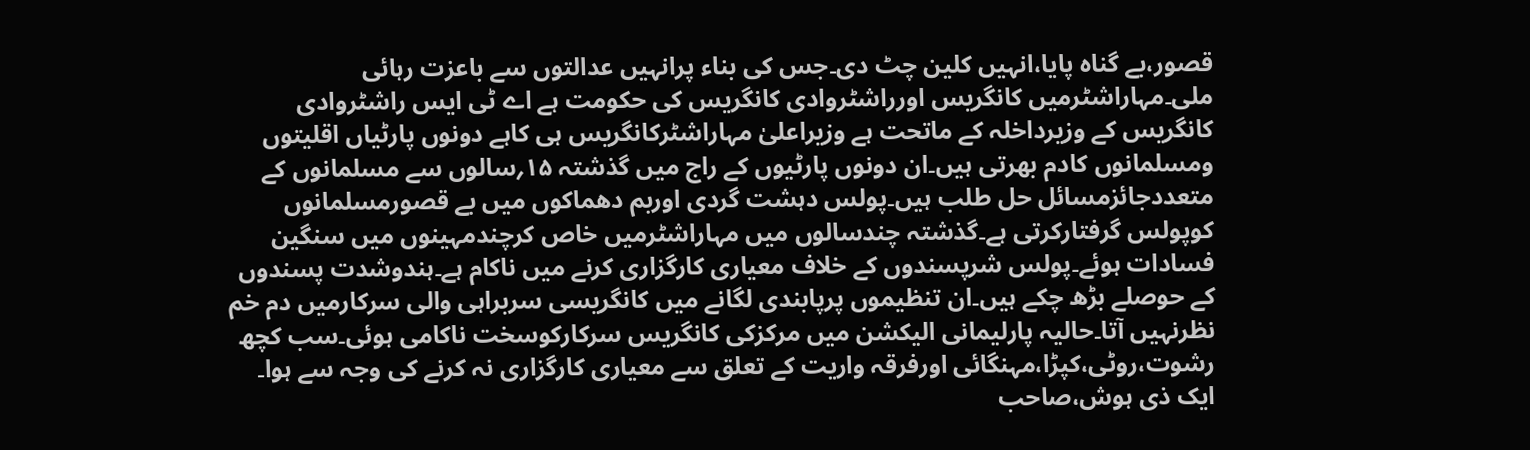قصور،بے گناہ پایا،انہیں کلین چٹ دی۔جس کی بناء پرانہیں عدالتوں سے باعزت رہائی ملی۔مہاراشٹرمیں کانگریس اورراشٹروادی کانگریس کی حکومت ہے اے ٹی ایس راشٹروادی کانگریس کے وزیرداخلہ کے ماتحت ہے وزیراعلیٰ مہاراشٹرکانگریس ہی کاہے دونوں پارٹیاں اقلیتوں ومسلمانوں کادم بھرتی ہیں۔ان دونوں پارٹیوں کے راج میں گذشتہ ۱۵؍سالوں سے مسلمانوں کے متعددجائزمسائل حل طلب ہیں۔پولس دہشت گردی اوربم دھماکوں میں بے قصورمسلمانوں کوپولس گرفتارکرتی ہے۔گذشتہ چندسالوں میں مہاراشٹرمیں خاص کرچندمہینوں میں سنگین فسادات ہوئے۔پولس شرپسندوں کے خلاف معیاری کارگزاری کرنے میں ناکام ہے۔ہندوشدت پسندوں کے حوصلے بڑھ چکے ہیں۔ان تنظیموں پرپابندی لگانے میں کانگریسی سربراہی والی سرکارمیں دم خم نظرنہیں آتا۔حالیہ پارلیمانی الیکشن میں مرکزکی کانگریس سرکارکوسخت ناکامی ہوئی۔سب کچھ رشوت،روٹی،کپڑا،مہنگائی اورفرقہ واریت کے تعلق سے معیاری کارگزاری نہ کرنے کی وجہ سے ہوا۔
ایک ذی ہوش،صاحب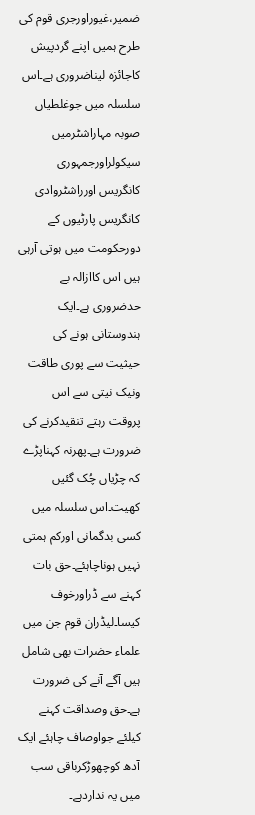ضمیر،غیوراورجری قوم کی طرح ہمیں اپنے گردپیش کاجائزہ لیناضروری ہے۔اس سلسلہ میں جوغلطیاں صوبہ مہاراشٹرمیں سیکولراورجمہوری کانگریس اورراشٹروادی کانگریس پارٹیوں کے دورحکومت میں ہوتی آرہی ہیں اس کاازالہ بے حدضروری ہے۔ایک ہندوستانی ہونے کی حیثیت سے پوری طاقت ونیک نیتی سے اس پروقت رہتے تنقیدکرنے کی ضرورت ہے۔پھرنہ کہناپڑے کہ چڑیاں چُک گئیں کھیت۔اس سلسلہ میں کسی بدگمانی اورکم ہمتی نہیں ہوناچاہئے۔حق بات کہنے سے ڈراورخوف کیسا۔لیڈران قوم جن میں علماء حضرات بھی شامل ہیں آگے آنے کی ضرورت ہے۔حق وصداقت کہنے کیلئے جواوصاف چاہئے ایک آدھ کوچھوڑکرباقی سب میں یہ نداردہے۔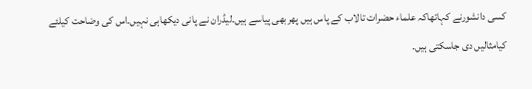کسی دانشورنے کہاتھاکہ علماء حضرات تالاب کے پاس ہیں پھربھی پیاسے ہیں۔لیڈران نے پانی دیکھاہی نہیں۔اس کی وضاحت کیلئے کیامثالیں دی جاسکتی ہیں۔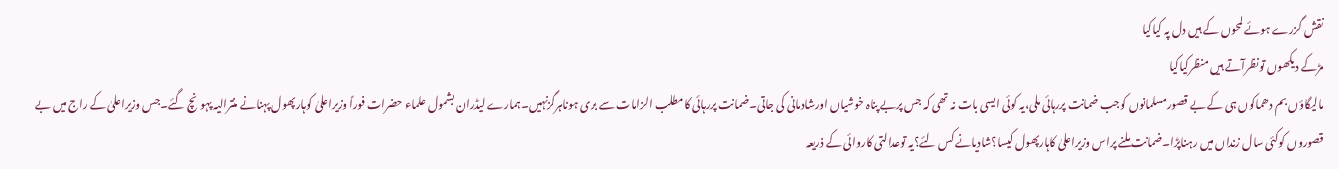نقش گزرے ہوئے لمحوں کے ہیں دل پہ کیاکیا
مڑکے دیکھوں تونظرآتے ہیں منظرکیاکیا
مالیگاؤں بم دھماکوں ہی کے بے قصورمسلمانوں کوجب ضمانت پررہائی ملی،یہ کوئی ایسی بات نہ تھی کہ جس پربے پناہ خوشیاں اورشادمانی کی جاتی۔ضمانت پررہائی کامطلب الزامات سے بری ہوناہرگزنہیں۔ہمارے لیڈران بشمول علماء حضرات فوراً وزیراعلیٰ کوہارپھول پہنانے منترالیہ پہونچ گئے۔جس وزیراعلیٰ کے راج میں بے قصوروں کوکئی سال زنداں میں رہناپڑا۔ضمانت ملنے پراس وزیراعلیٰ کاہارپھول کیسا؟شادیانے کس لئے؟یہ توعدالتی کاروائی کے ذریعہ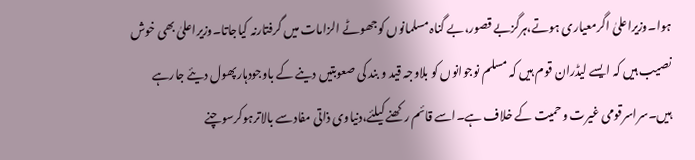ہوا۔وزیراعلیٰ اگرمعیاری ہوتے،ہرگزبے قصور،بے گناہ مسلمانوں کوجھوٹے الزامات میں گرفتارنہ کیاجاتا۔وزیراعلیٰ بھی خوش نصیب ہیں کہ ایسے لیڈران قوم ہیں کہ مسلم نوجوانوں کو بلاوجہ قید و بند کی صعوبتیں دینے کے باوجودہارپھول دیئے جارہے ہیں۔سراسرقومی غیرت وحمیت کے خلاف ہے۔اسے قائم رکھنے کیلئے،دنیاوی ذاتی مفادسے بالاترہوکرسوچنے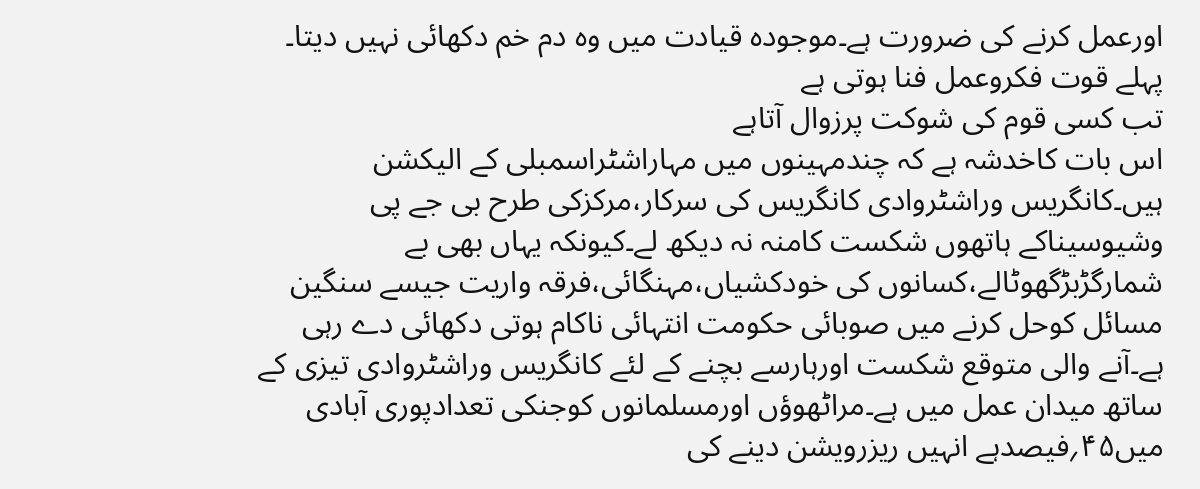اورعمل کرنے کی ضرورت ہے۔موجودہ قیادت میں وہ دم خم دکھائی نہیں دیتا۔
پہلے قوت فکروعمل فنا ہوتی ہے
تب کسی قوم کی شوکت پرزوال آتاہے
اس بات کاخدشہ ہے کہ چندمہینوں میں مہاراشٹراسمبلی کے الیکشن ہیں۔کانگریس وراشٹروادی کانگریس کی سرکار،مرکزکی طرح بی جے پی وشیوسیناکے ہاتھوں شکست کامنہ نہ دیکھ لے۔کیونکہ یہاں بھی بے شمارگڑبڑگھوٹالے،کسانوں کی خودکشیاں،مہنگائی،فرقہ واریت جیسے سنگین مسائل کوحل کرنے میں صوبائی حکومت انتہائی ناکام ہوتی دکھائی دے رہی ہے۔آنے والی متوقع شکست اورہارسے بچنے کے لئے کانگریس وراشٹروادی تیزی کے ساتھ میدان عمل میں ہے۔مراٹھوؤں اورمسلمانوں کوجنکی تعدادپوری آبادی میں۴۵؍فیصدہے انہیں ریزرویشن دینے کی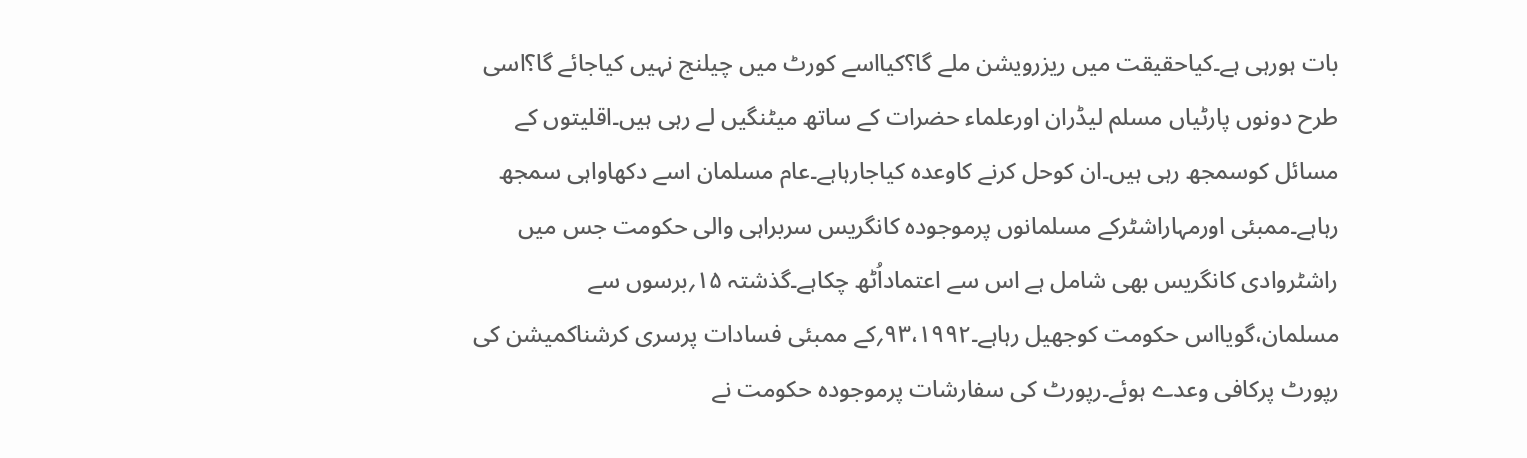بات ہورہی ہے۔کیاحقیقت میں ریزرویشن ملے گا؟کیااسے کورٹ میں چیلنج نہیں کیاجائے گا؟اسی طرح دونوں پارٹیاں مسلم لیڈران اورعلماء حضرات کے ساتھ میٹنگیں لے رہی ہیں۔اقلیتوں کے مسائل کوسمجھ رہی ہیں۔ان کوحل کرنے کاوعدہ کیاجارہاہے۔عام مسلمان اسے دکھاواہی سمجھ رہاہے۔ممبئی اورمہاراشٹرکے مسلمانوں پرموجودہ کانگریس سربراہی والی حکومت جس میں راشٹروادی کانگریس بھی شامل ہے اس سے اعتماداُٹھ چکاہے۔گذشتہ ۱۵؍برسوں سے مسلمان،گویااس حکومت کوجھیل رہاہے۔۹۳،۱۹۹۲؍کے ممبئی فسادات پرسری کرشناکمیشن کی رپورٹ پرکافی وعدے ہوئے۔رپورٹ کی سفارشات پرموجودہ حکومت نے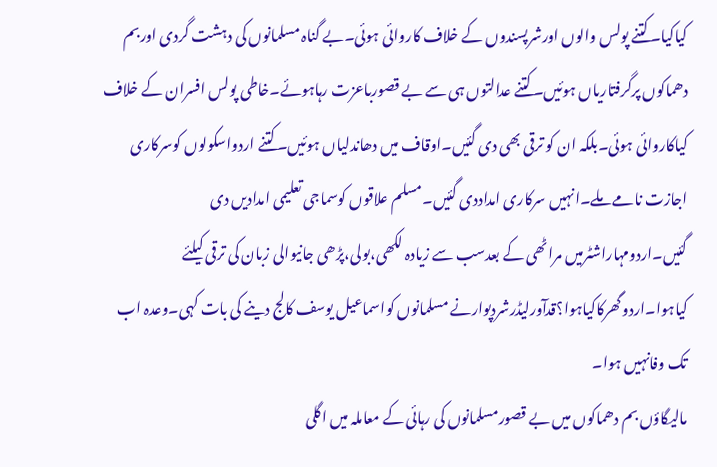کیاکیا۔کتنے پولس والوں اورشرپسندوں کے خلاف کاروائی ہوئی۔بے گناہ مسلمانوں کی دہشت گردی اوربم دھماکوں پرگرفتاریاں ہوئیں۔کتنے عدالتوں ہی سے بے قصورباعزت رہاہوئے۔خاطی پولس افسران کے خلاف کیاکاروائی ہوئی۔بلکہ ان کو ترقی بھی دی گئیں۔اوقاف میں دھاندلیاں ہوئیں۔کتنے اردواسکولوں کوسرکاری اجازت نامے ملے۔انہیں سرکاری امداددی گئیں۔مسلم علاقوں کوسماجی تعلیمی امدادیں دی گئیں۔اردومہاراشٹرمیں مراٹھی کے بعدسب سے زیادہ لکھی،بولی،پڑھی جانیوالی زبان کی ترقی کیلئے کیاہوا۔اردوگھرکاکیاہوا؟قدآورلیڈرشردپوارنے مسلمانوں کواسماعیل یوسف کالج دینے کی بات کہی۔وعدہ اب تک وفانہیں ہوا۔
مالیگاؤں بم دھماکوں میں بے قصورمسلمانوں کی رہائی کے معاملہ میں اگلی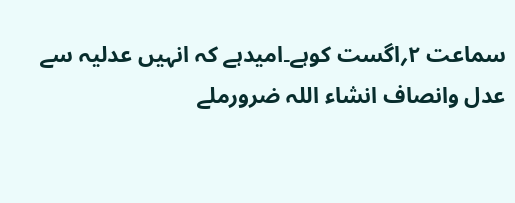سماعت ۲؍اگست کوہے۔امیدہے کہ انہیں عدلیہ سے عدل وانصاف انشاء اللہ ضرورملے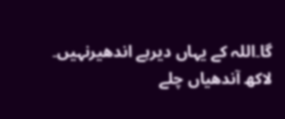گا۔اللہ کے یہاں دیرہے اندھیرنہیں۔
لاکھ آندھیاں چلے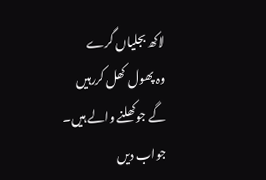لاکھ بجلیاں گرے
وہ پھول کھل کررہیں گے جوکھلنے والے ہیں۔
جواب دیں